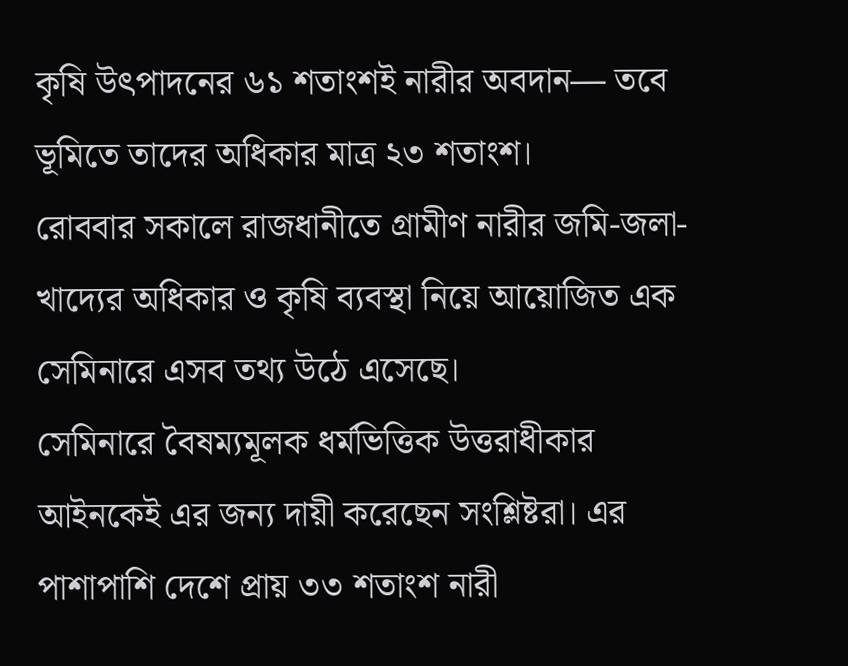কৃষি উৎপাদনের ৬১ শতাংশই নারীর অবদান— তবে ভূমিতে তাদের অধিকার মাত্র ২৩ শতাংশ।
রোববার সকালে রাজধানীতে গ্রামীণ নারীর জমি-জলা-খাদ্যের অধিকার ও কৃষি ব্যবস্থা নিয়ে আয়োজিত এক সেমিনারে এসব তথ্য উঠে এসেছে।
সেমিনারে বৈষম্যমূলক ধর্মভিত্তিক উত্তরাধীকার আইনকেই এর জন্য দায়ী করেছেন সংশ্লিষ্টরা। এর পাশাপাশি দেশে প্রায় ৩৩ শতাংশ নারী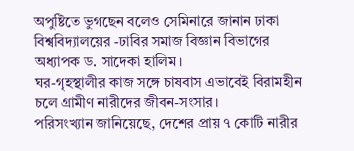অপুষ্টিতে ভুগছেন বলেও সেমিনারে জানান ঢাকা বিশ্ববিদ্যালয়ের -ঢাবির সমাজ বিজ্ঞান বিভাগের অধ্যাপক ড. সাদেকা হালিম।
ঘর-গৃহস্থালীর কাজ সঙ্গে চাষবাস এভাবেই বিরামহীন চলে গ্রামীণ নারীদের জীবন-সংসার।
পরিসংখ্যান জানিয়েছে, দেশের প্রায় ৭ কোটি নারীর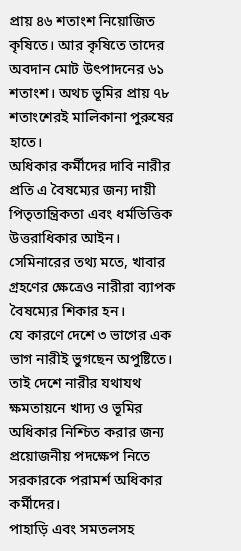প্রায় ৪৬ শতাংশ নিয়োজিত কৃষিতে। আর কৃষিতে তাদের অবদান মোট উৎপাদনের ৬১ শতাংশ। অথচ ভূমির প্রায় ৭৮ শতাংশেরই মালিকানা পুরুষের হাতে।
অধিকার কর্মীদের দাবি নারীর প্রতি এ বৈষম্যের জন্য দায়ী পিতৃতান্ত্রিকতা এবং ধর্মভিত্তিক উত্তরাধিকার আইন।
সেমিনারের তথ্য মতে, খাবার গ্রহণের ক্ষেত্রেও নারীরা ব্যাপক বৈষম্যের শিকার হন।
যে কারণে দেশে ৩ ভাগের এক ভাগ নারীই ভুগছেন অপুষ্টিতে। তাই দেশে নারীর যথাযথ ক্ষমতায়নে খাদ্য ও ভূমির অধিকার নিশ্চিত করার জন্য প্রয়োজনীয় পদক্ষেপ নিতে সরকারকে পরামর্শ অধিকার কর্মীদের।
পাহাড়ি এবং সমতলসহ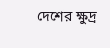দেশের ক্ষুদ্র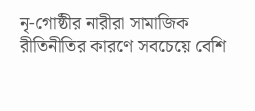নৃ-গোষ্ঠীর নারীরা সামাজিক রীতিনীতির কারণে সবচেয়ে বেশি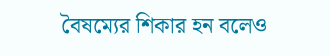বৈষম্যের শিকার হন বলেও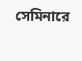সেমিনারে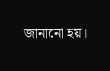জানানো হয়।